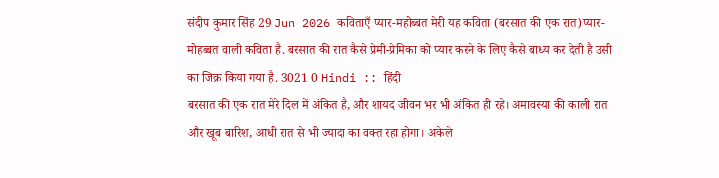संदीप कुमार सिंह 29 Jun 2026 कविताएँ प्यार-महोब्बत मेरी यह कविता (बरसात की एक रात)प्यार-मोहब्बत वाली कविता है. बरसात की रात कैसे प्रेमी-प्रेमिका को प्यार करने के लिए कैसे बाध्य कर देती है उसी का जिक्र किया गया है. 3021 0 Hindi :: हिंदी
बरसात की एक रात मेरे दिल में अंकित है, और शायद जीवन भर भी अंकित ही रहे। अमावस्या की काली रात और खूब बारिश, आधी रात से भी ज्यादा का वक्त रहा होगा। अकेले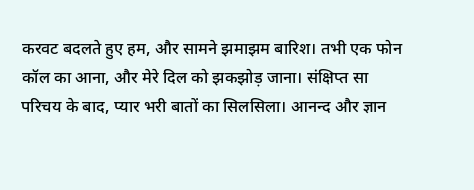करवट बदलते हुए हम, और सामने झमाझम बारिश। तभी एक फोन कॉल का आना, और मेरे दिल को झकझोड़ जाना। संक्षिप्त सा परिचय के बाद, प्यार भरी बातों का सिलसिला। आनन्द और ज्ञान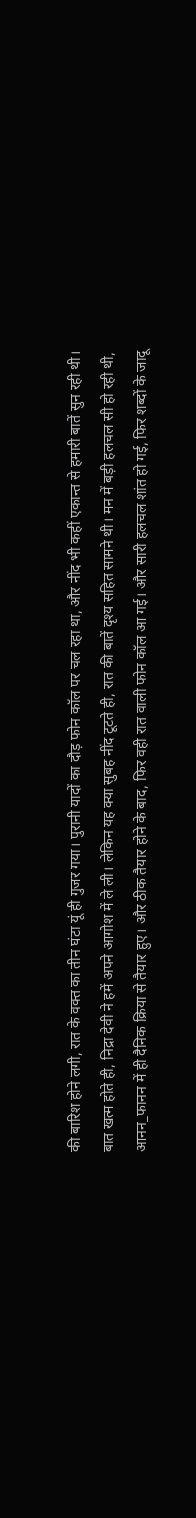की बारिश होने लगी, रात के वक्त का तीन घंटा यूं ही गुजर गया। पुरानी यादों का दौड़ फोन कॉल पर चल रहा था, और नींद भी कहीं एकान्त से हमारी बातें सुन रही थी। बात खत्म होते ही, निद्रा देवी ने हमें अपने आगोश में ले ली। लेकिन यह क्या सुबह नींद टूटते ही, रात की बातें दृश्य सहित सामने थी। मन में बड़ी हलचल सी हो रही थी, आनन_फानन में ही दैनिक क्रिया से तैयार हुए। और ठीक तैयार होने के बाद, फिर वही रात वाली फोन कॉल आ गई। और सारी हलचल शांत हो गई, फिर शब्दों के जादू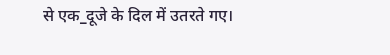से एक_दूजे के दिल में उतरते गए।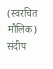(स्वरचित मौलिक) संदीप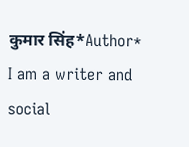कुमार सिंह*Author*
I am a writer and social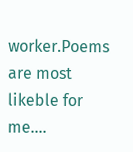worker.Poems are most likeble for me....